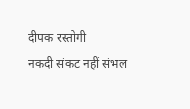दीपक रस्तोगी
नकदी संकट नहीं संभल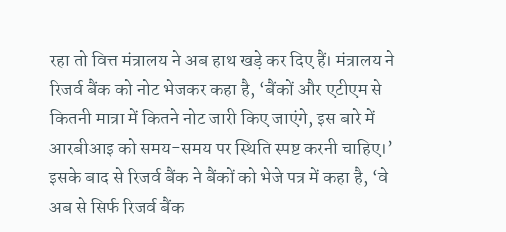रहा तो वित्त मंत्रालय ने अब हाथ खड़े कर दिए हैं। मंत्रालय ने रिजर्व बैंक को नोट भेजकर कहा है, ‘बैंकों और एटीएम से कितनी मात्रा में कितने नोट जारी किए जाएंगे, इस बारे में आरबीआइ को समय-समय पर स्थिति स्पष्ट करनी चाहिए।’ इसके बाद से रिजर्व बैंक ने बैंकों को भेजे पत्र में कहा है, ‘वे अब से सिर्फ रिजर्व बैंक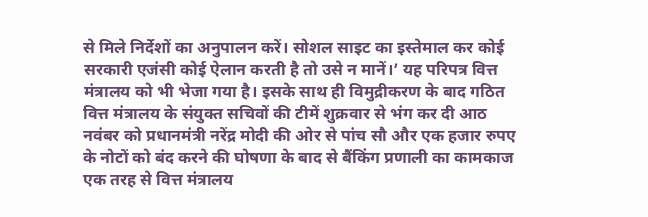से मिले निर्देशों का अनुपालन करें। सोशल साइट का इस्तेमाल कर कोई सरकारी एजंसी कोई ऐलान करती है तो उसे न मानें।’ यह परिपत्र वित्त मंत्रालय को भी भेजा गया है। इसके साथ ही विमुद्रीकरण के बाद गठित वित्त मंत्रालय के संयुक्त सचिवों की टीमें शुक्रवार से भंग कर दी आठ नवंबर को प्रधानमंत्री नरेंद्र मोदी की ओर से पांच सौ और एक हजार रुपए के नोटों को बंद करने की घोषणा के बाद से बैंकिंग प्रणाली का कामकाज एक तरह से वित्त मंत्रालय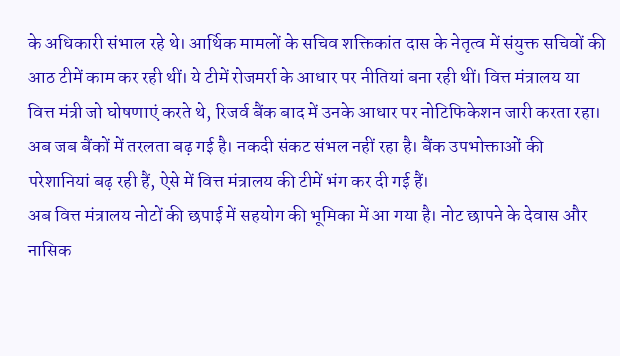के अधिकारी संभाल रहे थे। आर्थिक मामलों के सचिव शक्तिकांत दास के नेतृत्व में संयुक्त सचिवों की आठ टीमें काम कर रही थीं। ये टीमें रोजमर्रा के आधार पर नीतियां बना रही थीं। वित्त मंत्रालय या वित्त मंत्री जो घोषणाएं करते थे, रिजर्व बैंक बाद में उनके आधार पर नोटिफिकेशन जारी करता रहा। अब जब बैंकों में तरलता बढ़ गई है। नकदी संकट संभल नहीं रहा है। बैंक उपभोक्ताओं की परेशानियां बढ़ रही हैं, ऐसे में वित्त मंत्रालय की टीमें भंग कर दी गई हैं।
अब वित्त मंत्रालय नोटों की छपाई में सहयोग की भूमिका में आ गया है। नोट छापने के देवास और नासिक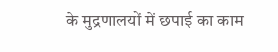के मुद्रणालयों में छपाई का काम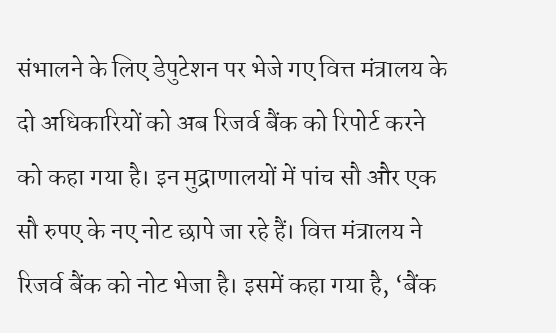संभालने के लिए डेपुटेशन पर भेजे गए वित्त मंत्रालय के दो अधिकारियों को अब रिजर्व बैंक को रिपोर्ट करने को कहा गया है। इन मुद्राणालयों में पांच सौ और एक सौ रुपए के नए नोट छापे जा रहे हैं। वित्त मंत्रालय ने रिजर्व बैंक को नोट भेजा है। इसमें कहा गया है, ‘बैंक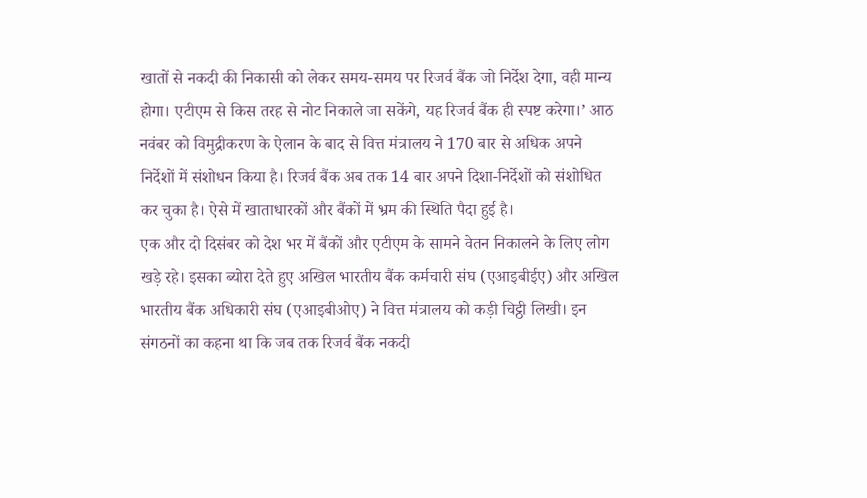खातों से नकदी की निकासी को लेकर समय-समय पर रिजर्व बैंक जो निर्देश देगा, वही मान्य होगा। एटीएम से किस तरह से नोट निकाले जा सकेंगे, यह रिजर्व बैंक ही स्पष्ट करेगा।’ आठ नवंबर को विमुद्रीकरण के ऐलान के बाद से वित्त मंत्रालय ने 170 बार से अधिक अपने निर्देशों में संशोधन किया है। रिजर्व बैंक अब तक 14 बार अपने दिशा-निर्देशों को संशोधित कर चुका है। ऐसे में खाताधारकों और बैंकों में भ्रम की स्थिति पैदा हुई है।
एक और दो दिसंबर को देश भर में बैंकों और एटीएम के सामने वेतन निकालने के लिए लोग खड़े रहे। इसका ब्योरा देते हुए अखिल भारतीय बैंक कर्मचारी संघ (एआइबीईए) और अखिल भारतीय बैंक अधिकारी संघ (एआइबीओए) ने वित्त मंत्रालय को कड़ी चिट्ठी लिखी। इन संगठनों का कहना था कि जब तक रिजर्व बैंक नकदी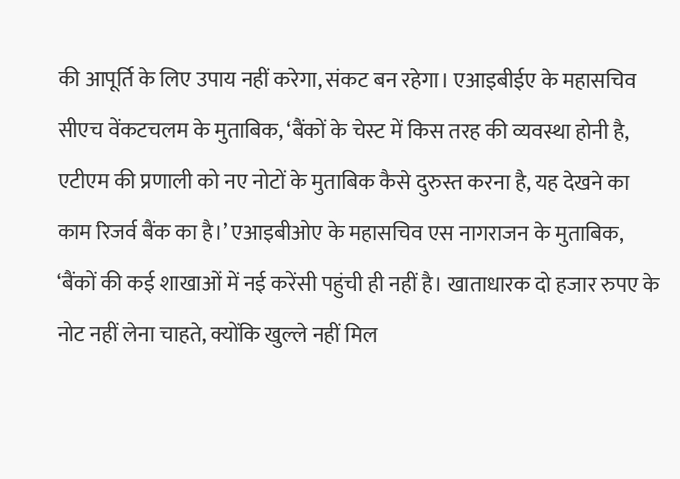की आपूर्ति के लिए उपाय नहीं करेगा, संकट बन रहेगा। एआइबीईए के महासचिव सीएच वेंकटचलम के मुताबिक, ‘बैंकों के चेस्ट में किस तरह की व्यवस्था होनी है, एटीएम की प्रणाली को नए नोटों के मुताबिक कैसे दुरुस्त करना है, यह देखने का काम रिजर्व बैंक का है।’ एआइबीओए के महासचिव एस नागराजन के मुताबिक, ‘बैंकों की कई शाखाओं में नई करेंसी पहुंची ही नहीं है। खाताधारक दो हजार रुपए के नोट नहीं लेना चाहते, क्योंकि खुल्ले नहीं मिल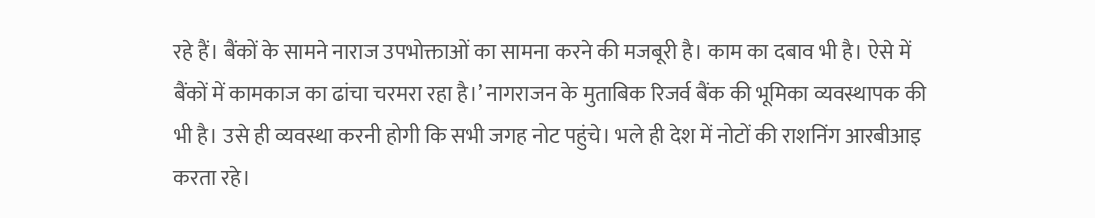रहे हैं। बैंकों के सामने नाराज उपभोक्ताओं का सामना करने की मजबूरी है। काम का दबाव भी है। ऐसे में बैंकों में कामकाज का ढांचा चरमरा रहा है।’ नागराजन के मुताबिक रिजर्व बैंक की भूमिका व्यवस्थापक की भी है। उसे ही व्यवस्था करनी होगी कि सभी जगह नोट पहुंचे। भले ही देश में नोटों की राशनिंग आरबीआइ करता रहे।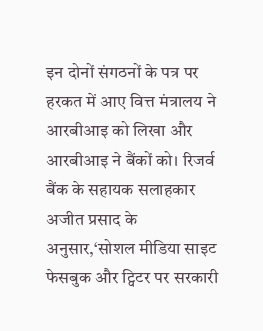इन दोनों संगठनों के पत्र पर हरकत में आए वित्त मंत्रालय ने आरबीआइ को लिखा और आरबीआइ ने बैंकों को। रिजर्व बैंक के सहायक सलाहकार अजीत प्रसाद के अनुसार,‘सोशल मीडिया साइट फेसबुक और ट्विटर पर सरकारी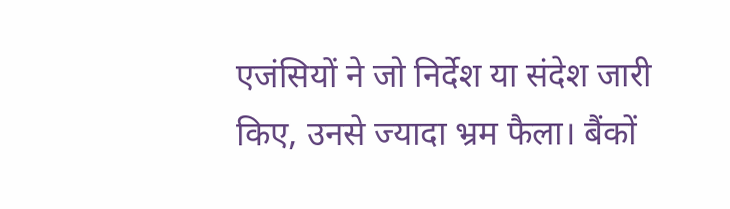एजंसियों ने जो निर्देश या संदेश जारी किए, उनसे ज्यादा भ्रम फैला। बैंकों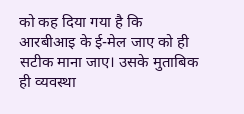को कह दिया गया है कि आरबीआइ के ई-मेल जाए को ही सटीक माना जाए। उसके मुताबिक ही व्यवस्था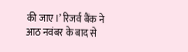की जाए।’ रिजर्व बैंक ने आठ नवंबर के बाद से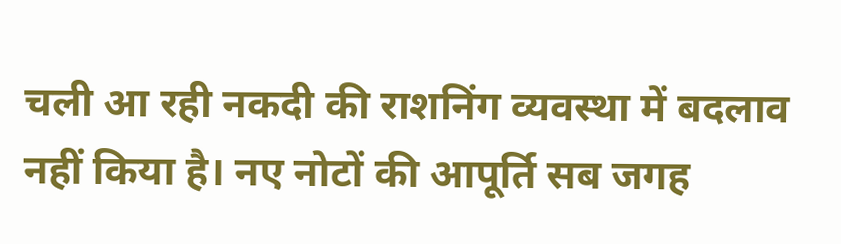चली आ रही नकदी की राशनिंग व्यवस्था में बदलाव नहीं किया है। नए नोटों की आपूर्ति सब जगह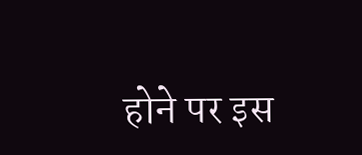होने पर इस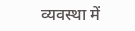व्यवस्था में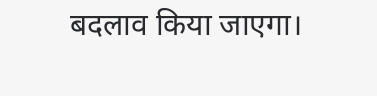बदलाव किया जाएगा।